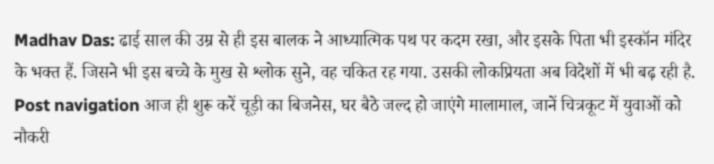Madhav Das: ढाई साल की उम्र से ही इस बालक ने आध्यात्मिक पथ पर कदम रखा, और इसके पिता भी इस्कॉन मंदिर के भक्त हैं. जिसने भी इस बच्चे के मुख से श्लोक सुने, वह चकित रह गया. उसकी लोकप्रियता अब विदेशों में भी बढ़ रही है. Post navigation आज ही शुरू करें चूड़ी का बिजनेस, घर बैठे जल्द हो जाएंगे मालामाल, जानें चित्रकूट में युवाओं को नौकरी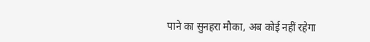पाने का सुनहरा मौका, अब कोई नहीं रहेगा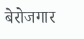बेरोजगार